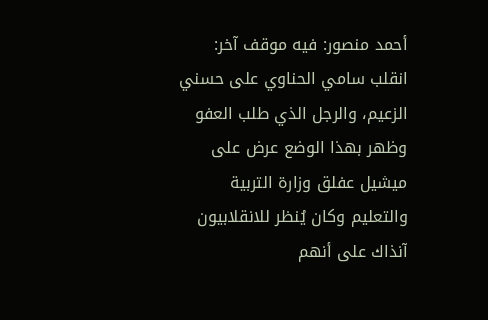أحمد منصور: فيه موقف آخر: انقلب سامي الحناوي على حسني الزعيم، والرجل الذي طلب العفو وظهر بهذا الوضع عرض على ميشيل عفلق وزارة التربية والتعليم وكان يُنظر للانقلابيون آنذاك على أنهم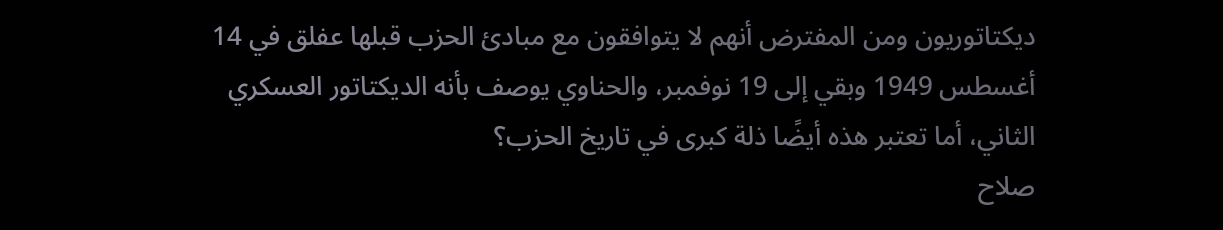ديكتاتوريون ومن المفترض أنهم لا يتوافقون مع مبادئ الحزب قبلها عفلق في 14 أغسطس 1949 وبقي إلى 19 نوفمبر، والحناوي يوصف بأنه الديكتاتور العسكري الثاني، أما تعتبر هذه أيضًا ذلة كبرى في تاريخ الحزب؟
صلاح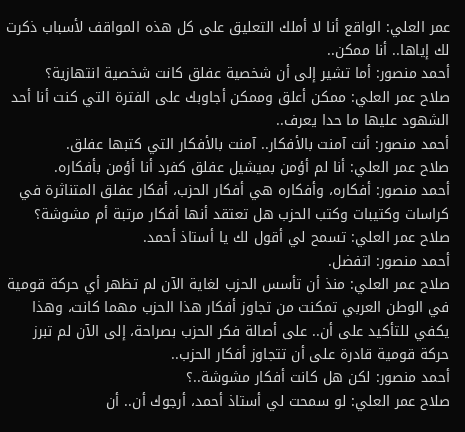عمر العلي: الواقع أنا لا أملك التعليق على كل هذه المواقف لأسباب ذكرت لك إياها.. أنا ممكن..
أحمد منصور: أما تشير إلى أن شخصية عفلق كانت شخصية انتهازية؟
صلاح عمر العلي: ممكن أعلق وممكن أجاوبك على الفترة التي كنت أنا أحد الشهود عليها ما حدا يعرف..
أحمد منصور: أنت آمنت بالأفكار.. آمنت بالأفكار التي كتبها عفلق.
صلاح عمر العلي: أنا لم أؤمن بميشيل عفلق كفرد أنا أؤمن بأفكاره.
أحمد منصور: أفكاره، وأفكاره هي أفكار الحزب، أفكار عفلق المتناثرة في كراسات وكتيبات وكتب الحزب هل تعتقد أنها أفكار مرتبة أم مشوشة؟
صلاح عمر العلي: تسمح لي أقول لك يا أستاذ أحمد.
أحمد منصور: اتفضل.
صلاح عمر العلي: منذ أن تأسس الحزب لغاية الآن لم تظهر أي حركة قومية في الوطن العربي تمكنت من تجاوز أفكار هذا الحزب مهما كانت، وهذا يكفي للتأكيد على أن.. على أصالة فكر الحزب بصراحة، إلى الآن لم تبرز حركة قومية قادرة على أن تتجاوز أفكار الحزب..
أحمد منصور: لكن هل كانت أفكار مشوشة..؟
صلاح عمر العلي: لو سمحت لي أستاذ أحمد، أرجوك أن.. أن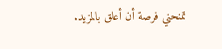تمنحني فرصة أن أعلق بالمزيد.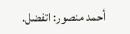أحمد منصور: اتفضل.